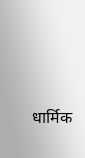धार्मिक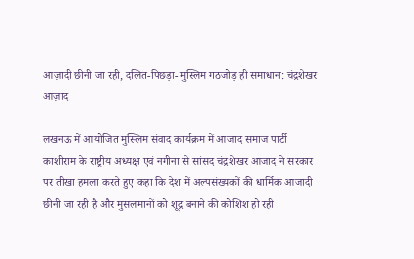आज़ादी छीनी जा रही, दलित-पिछड़ा-मुस्लिम गठजोड़ ही समाधान: चंद्रशेखर आज़ाद

लखनऊ में आयोजित मुस्लिम संवाद कार्यक्रम में आजाद समाज पार्टी काशीराम के राष्ट्रीय अध्यक्ष एवं नगीना से सांसद चंद्रशेखर आजाद ने सरकार पर तीखा हमला करते हुए कहा कि देश में अल्पसंख्यकों की धार्मिक आजादी छीनी जा रही है और मुसलमानों को शूद्र बनाने की कोशिश हो रही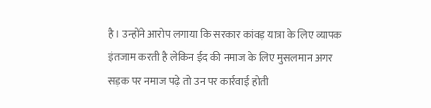है। उन्होंने आरोप लगाया कि सरकार कांवड़ यात्रा के लिए व्यापक इंतजाम करती है लेकिन ईद की नमाज के लिए मुसलमान अगर सड़क पर नमाज पढ़े तो उन पर कार्रवाई होती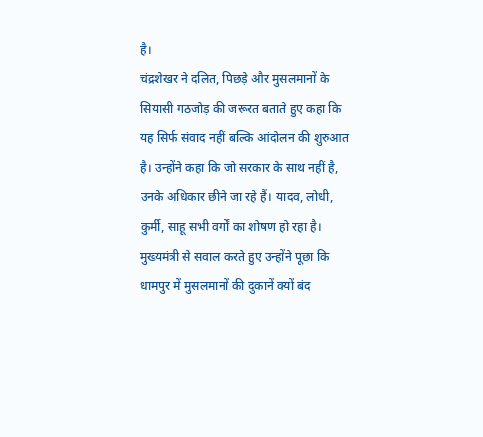है।
चंद्रशेखर ने दलित, पिछड़े और मुसलमानों के सियासी गठजोड़ की जरूरत बताते हुए कहा कि यह सिर्फ संवाद नहीं बल्कि आंदोलन की शुरुआत है। उन्होंने कहा कि जो सरकार के साथ नहीं है, उनके अधिकार छीने जा रहे हैं। यादव, लोधी, कुर्मी, साहू सभी वर्गों का शोषण हो रहा है। मुख्यमंत्री से सवाल करते हुए उन्होंने पूछा कि धामपुर में मुसलमानों की दुकानें क्यों बंद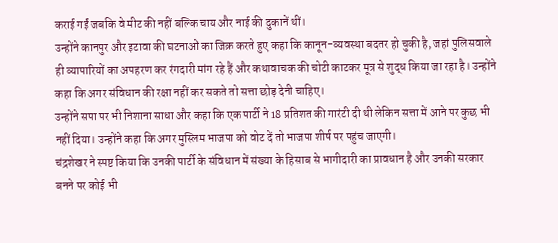कराई गईं जबकि वे मीट की नहीं बल्कि चाय और नाई की दुकानें थीं।
उन्होंने कानपुर और इटावा की घटनाओं का जिक्र करते हुए कहा कि कानून-व्यवस्था बदतर हो चुकी है, जहां पुलिसवाले ही व्यापारियों का अपहरण कर रंगदारी मांग रहे हैं और कथावाचक की चोटी काटकर मूत्र से शुद्ध किया जा रहा है। उन्होंने कहा कि अगर संविधान की रक्षा नहीं कर सकते तो सत्ता छोड़ देनी चाहिए।
उन्होंने सपा पर भी निशाना साधा और कहा कि एक पार्टी ने 18 प्रतिशत की गारंटी दी थी लेकिन सत्ता में आने पर कुछ भी नहीं दिया। उन्होंने कहा कि अगर मुस्लिम भाजपा को वोट दें तो भाजपा शीर्ष पर पहुंच जाएगी।
चंद्रशेखर ने स्पष्ट किया कि उनकी पार्टी के संविधान में संख्या के हिसाब से भागीदारी का प्रावधान है और उनकी सरकार बनने पर कोई भी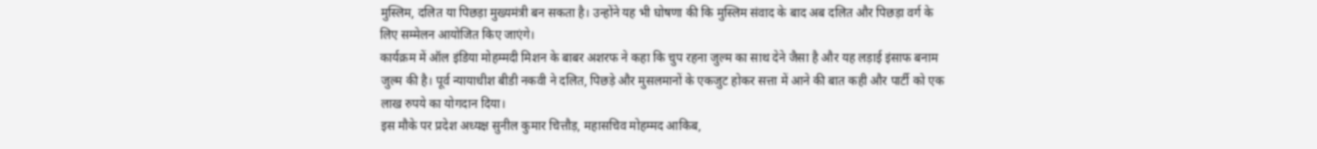मुस्लिम, दलित या पिछड़ा मुख्यमंत्री बन सकता है। उन्होंने यह भी घोषणा की कि मुस्लिम संवाद के बाद अब दलित और पिछड़ा वर्ग के लिए सम्मेलन आयोजित किए जाएंगे।
कार्यक्रम में ऑल इंडिया मोहम्मदी मिशन के बाबर अशरफ ने कहा कि चुप रहना जुल्म का साथ देने जैसा है और यह लड़ाई इंसाफ बनाम जुल्म की है। पूर्व न्यायाधीश बीडी नकवी ने दलित, पिछड़े और मुसलमानों के एकजुट होकर सत्ता में आने की बात कही और पार्टी को एक लाख रुपये का योगदान दिया।
इस मौके पर प्रदेश अध्यक्ष सुनील कुमार चित्तौड़, महासचिव मोहम्मद आकिब,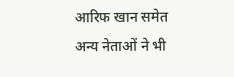आरिफ खान समेत अन्य नेताओं ने भी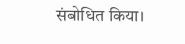संबोधित किया।